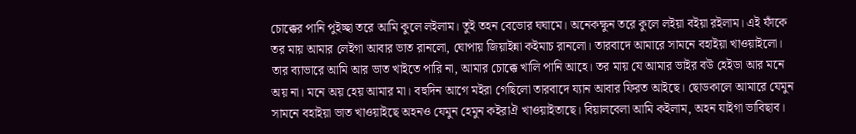চোক্কের পানি পুইচ্ছা তরে আমি কুলে লইলাম। তুই তহন বেভোর ঘঘামে। অনেকক্ষুন তরে কুলে লইয়া বইয়া রইলাম। এই ফাঁকে তর মায় আমার লেইগা আবার ভাত রানলো, ঘোপায় জিয়াইন্না কইমাচ রানলো। তারবাদে আমারে সামনে বহাইয়া খাওয়াইলো। তার ব্যাভারে আমি আর ভাত খাইতে পারি না, আমার চোক্কে খালি পানি আহে। তর মায় যে আমার ভাইর বউ হেইডা আর মনে অয় না। মনে অয় হেয় আমার মা। বহুদিন আগে মইরা গেছিলো তারবাদে য্যান আবার ফিরত আইছে। ছোডকালে আমারে যেমুন সামনে বহাইয়া ভাত খাওয়াইছে অহনও যেমুন হেমুন কইরাঐ খাওয়াইতাছে। বিয়ালবেলা আমি কইলাম, অহন যাইগা ভাবিছাব।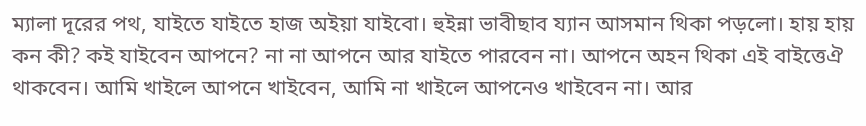ম্যালা দূরের পথ, যাইতে যাইতে হাজ অইয়া যাইবো। হুইন্না ভাবীছাব য্যান আসমান থিকা পড়লো। হায় হায় কন কী? কই যাইবেন আপনে? না না আপনে আর যাইতে পারবেন না। আপনে অহন থিকা এই বাইত্তেঐ থাকবেন। আমি খাইলে আপনে খাইবেন, আমি না খাইলে আপনেও খাইবেন না। আর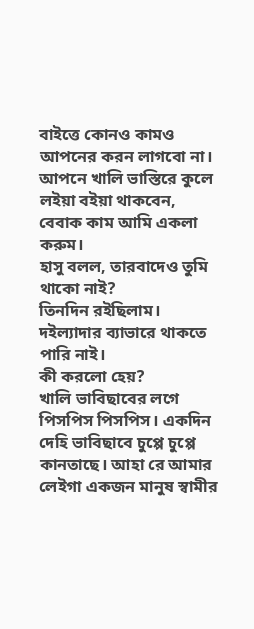বাইত্তে কোনও কামও আপনের করন লাগবো না। আপনে খালি ভাস্তিরে কুলে লইয়া বইয়া থাকবেন, বেবাক কাম আমি একলা করুম।
হাসু বলল, তারবাদেও তুমি থাকো নাই?
তিনদিন রইছিলাম। দইল্যাদার ব্যাভারে থাকতে পারি নাই।
কী করলো হেয়?
খালি ভাবিছাবের লগে পিসপিস পিসপিস। একদিন দেহি ভাবিছাবে চুপ্পে চুপ্পে কানতাছে। আহা রে আমার লেইগা একজন মানুষ স্বামীর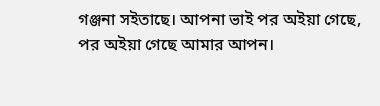গঞ্জনা সইতাছে। আপনা ভাই পর অইয়া গেছে, পর অইয়া গেছে আমার আপন।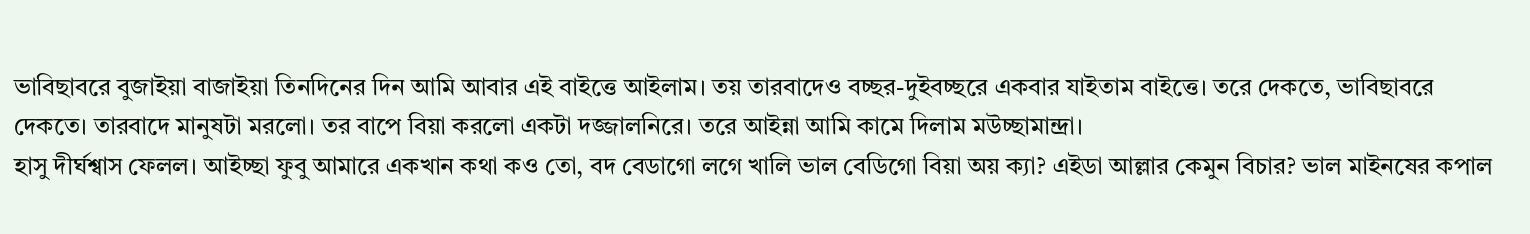ভাবিছাবরে বুজাইয়া বাজাইয়া তিনদিনের দিন আমি আবার এই বাইত্তে আইলাম। তয় তারবাদেও বচ্ছর-দুইবচ্ছরে একবার যাইতাম বাইত্তে। তরে দেকতে, ভাবিছাবরে দেকতে। তারবাদে মানুষটা মরলো। তর বাপে বিয়া করলো একটা দজ্জালনিরে। তরে আইন্না আমি কামে দিলাম মউচ্ছামান্দ্রা।
হাসু দীর্ঘশ্বাস ফেলল। আইচ্ছা ফুবু আমারে একখান কথা কও তো, বদ বেডাগো লগে খালি ভাল বেডিগো বিয়া অয় ক্যা? এইডা আল্লার কেমুন বিচার? ভাল মাইনষের কপাল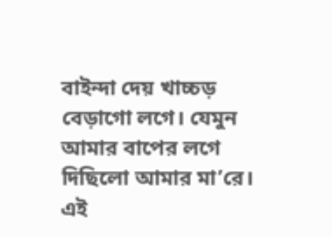বাইন্দা দেয় খাচ্চড় বেড়াগো লগে। যেমুন আমার বাপের লগে দিছিলো আমার মা’রে। এই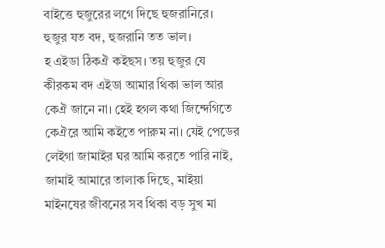বাইত্তে হুজুরের লগে দিছে হুজরানিরে। হুজুর যত বদ, হুজরানি তত ভাল।
হ এইডা ঠিকঐ কইছস। তয় হুজুর যে কীরকম বদ এইডা আমার থিকা ভাল আর কেঐ জানে না। হেই হগল কথা জিন্দেগিতে কেঐরে আমি কইতে পারুম না। যেই পেডের লেইগা জামাইর ঘর আমি করতে পারি নাই, জামাই আমারে তালাক দিছে, মাইয়া মাইনষের জীবনের সব থিকা বড় সুখ মা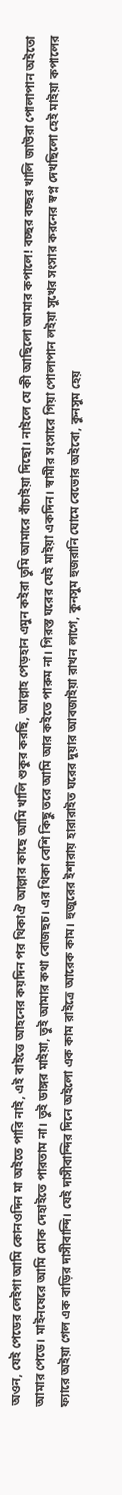অওন, যেই পেডের লেইগা আমি কোনওদিন মা অইতে পারি নাই, এই বাইত্তে আহনের কয়দিন পর থিকাঐ আল্লার কাছে আমি খালি শুকুর করছি, আল্লাহ পেড়হান এমুন কইরা তুমি আমারে বাঁচাইয়া দিছো। নাইলে যে কী আছিলো আমার কপালে! বচ্ছর বচ্ছর খালি জাউরা পোলাপান অইতো আমার পেডে। মাইনষেরে আমি মোক দেহাইতে পারতাম না। তুই ডাঙ্গর মাইয়া, তুই আমার কথা বোজছচ। এর থিকা বেশি কিছু তরে আমি আর কইতে পারুম না। গিরস্ত ঘরের যেই মাইয়া একদিন। স্বামীর সংসারে গিয়া পোলাপান লইয়া সুখের সংসার করনের স্বপ্ন দেখছিলো হেই মাইয়া কপালের ফ্যারে অইয়া গেল এক বাড়ির দাসীবান্দি। যেই দাসীবান্দির দিনে অইলো এক কাম রাইত্রে আরেক কাম। হুজুরের ইশারায় হারারাইত ঘরের দুয়ার আবজাইয়া রাখন লাগে, কুনসুম হুজরানি ঘোমে বেভোর অইবো, কুনসুম হেয়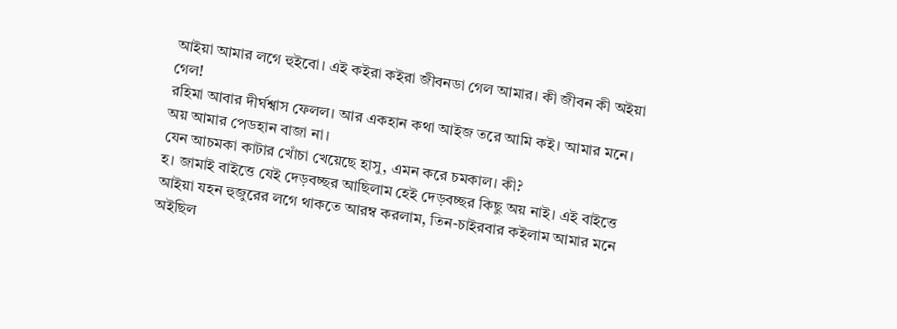আইয়া আমার লগে হুইবো। এই কইরা কইরা জীবনডা গেল আমার। কী জীবন কী অইয়া গেল!
রহিমা আবার দীর্ঘশ্বাস ফেলল। আর একহান কথা আইজ তরে আমি কই। আমার মনে। অয় আমার পেডহান বাজা না।
যেন আচমকা কাটার খোঁচা খেয়েছে হাসু, এমন করে চমকাল। কী?
হ। জামাই বাইত্তে যেই দেড়বচ্ছর আছিলাম হেই দেড়বচ্ছর কিছু অয় নাই। এই বাইত্তে আইয়া যহন হুজুরের লগে থাকতে আরম্ব করলাম, তিন-চাইরবার কইলাম আমার মনে অইছিল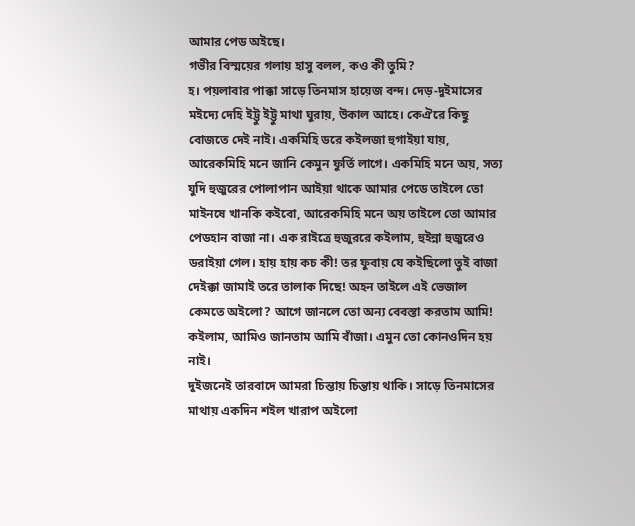আমার পেড অইছে।
গভীর বিস্ময়ের গলায় হাসু বলল, কও কী তুমি?
হ। পয়লাবার পাক্কা সাড়ে তিনমাস হায়েজ বন্দ। দেড়-দুইমাসের মইদ্যে দেহি ইট্টু ইট্টু মাথা ঘুরায়, উকাল আহে। কেঐরে কিছু বোজতে দেই নাই। একমিহি ডরে কইলজা হুগাইয়া যায়, আরেকমিহি মনে জানি কেমুন ফুর্তি লাগে। একমিহি মনে অয়, সত্য যুদি হুজুরের পোলাপান আইয়া থাকে আমার পেডে তাইলে তো মাইনষে খানকি কইবো, আরেকমিহি মনে অয় তাইলে তো আমার পেডহান বাজা না। এক রাইত্রে হুজুররে কইলাম, হুইন্না হুজুরেও ডরাইয়া গেল। হায় হায় কচ কী! তর ফুবায় যে কইছিলো তুই বাজা দেইক্কা জামাই তরে তালাক দিছে! অহন তাইলে এই ভেজাল কেমতে অইলো? আগে জানলে তো অন্য বেবস্তা করতাম আমি!
কইলাম, আমিও জানতাম আমি বাঁজা। এমুন তো কোনওদিন হয় নাই।
দুইজনেই তারবাদে আমরা চিন্তায় চিন্তায় থাকি। সাড়ে তিনমাসের মাথায় একদিন শইল খারাপ অইলো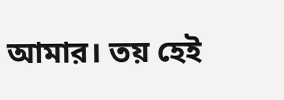আমার। তয় হেই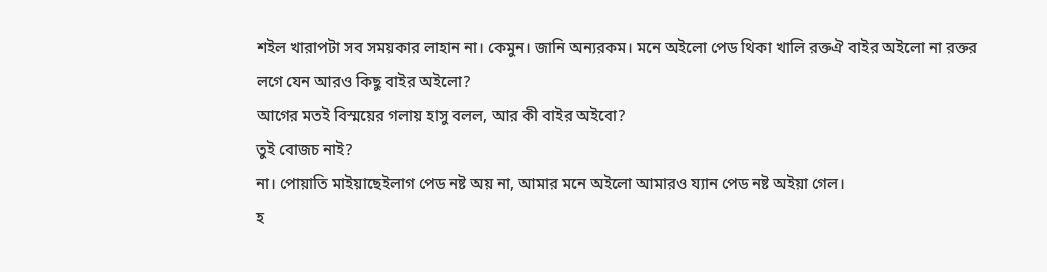শইল খারাপটা সব সময়কার লাহান না। কেমুন। জানি অন্যরকম। মনে অইলো পেড থিকা খালি রক্তঐ বাইর অইলো না রক্তর লগে যেন আরও কিছু বাইর অইলো?
আগের মতই বিস্ময়ের গলায় হাসু বলল, আর কী বাইর অইবো?
তুই বোজচ নাই?
না। পোয়াতি মাইয়াছেইলাগ পেড নষ্ট অয় না, আমার মনে অইলো আমারও য্যান পেড নষ্ট অইয়া গেল।
হ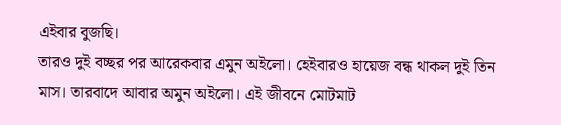এইবার বুজছি।
তারও দুই বচ্ছর পর আরেকবার এমুন অইলো। হেইবারও হায়েজ বন্ধ থাকল দুই তিন মাস। তারবাদে আবার অমুন অইলো। এই জীবনে মোটমাট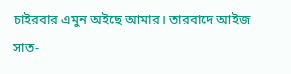চাইরবার এমুন অইছে আমার। তারবাদে আইজ সাত-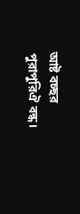আষ্ট বচ্ছর পুরাপুরিঐ বন্ধ।